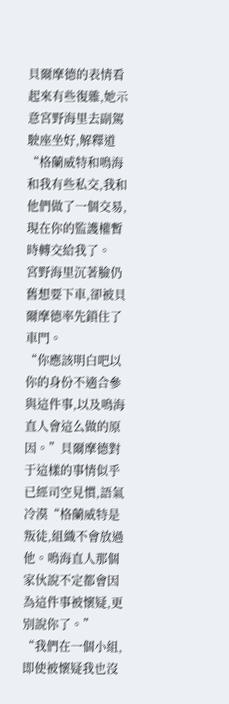貝爾摩德的表情看起來有些復雜,她示意宮野海里去副駕駛座坐好,解釋道“格蘭威特和鳴海和我有些私交,我和他們做了一個交易,現在你的監護權暫時轉交給我了。
宮野海里沉著臉仍舊想要下車,卻被貝爾摩德率先鎖住了車門。
“你應該明白吧以你的身份不適合參與這件事,以及鳴海直人會這么做的原因。”貝爾摩德對于這樣的事情似乎已經司空見慣,語氣冷漠“格蘭威特是叛徒,組織不會放過他。鳴海直人那個家伙說不定都會因為這件事被懷疑,更別說你了。”
“我們在一個小組,即使被懷疑我也沒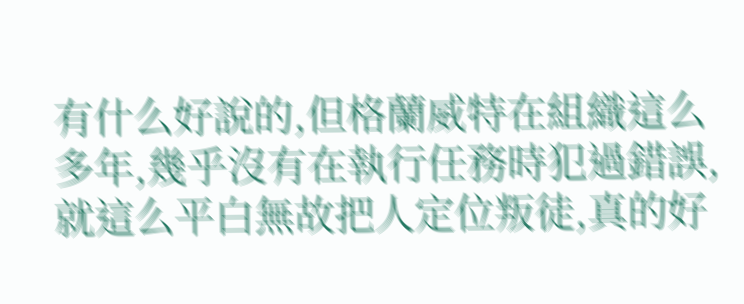有什么好說的,但格蘭威特在組織這么多年,幾乎沒有在執行任務時犯過錯誤,就這么平白無故把人定位叛徒,真的好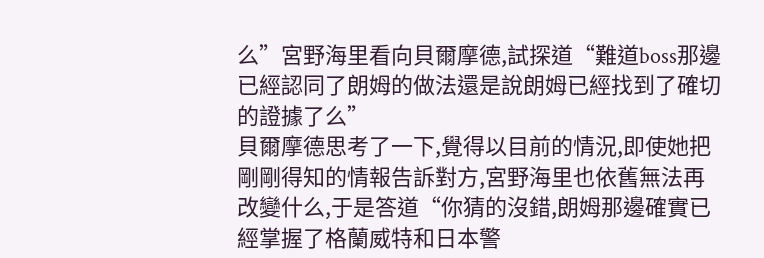么”宮野海里看向貝爾摩德,試探道“難道boss那邊已經認同了朗姆的做法還是說朗姆已經找到了確切的證據了么”
貝爾摩德思考了一下,覺得以目前的情況,即使她把剛剛得知的情報告訴對方,宮野海里也依舊無法再改變什么,于是答道“你猜的沒錯,朗姆那邊確實已經掌握了格蘭威特和日本警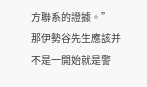方聯系的證據。”
那伊勢谷先生應該并不是一開始就是警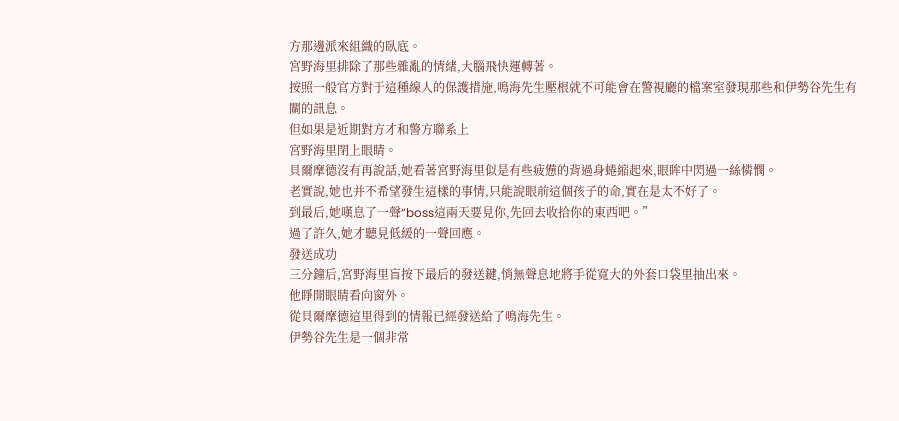方那邊派來組織的臥底。
宮野海里排除了那些雜亂的情緒,大腦飛快運轉著。
按照一般官方對于這種線人的保護措施,鳴海先生壓根就不可能會在警視廳的檔案室發現那些和伊勢谷先生有關的訊息。
但如果是近期對方才和警方聯系上
宮野海里閉上眼睛。
貝爾摩德沒有再說話,她看著宮野海里似是有些疲憊的背過身蜷縮起來,眼眸中閃過一絲憐憫。
老實說,她也并不希望發生這樣的事情,只能說眼前這個孩子的命,實在是太不好了。
到最后,她嘆息了一聲“boss這兩天要見你,先回去收拾你的東西吧。”
過了許久,她才聽見低緩的一聲回應。
發送成功
三分鐘后,宮野海里盲按下最后的發送鍵,悄無聲息地將手從寬大的外套口袋里抽出來。
他睜開眼睛看向窗外。
從貝爾摩德這里得到的情報已經發送給了鳴海先生。
伊勢谷先生是一個非常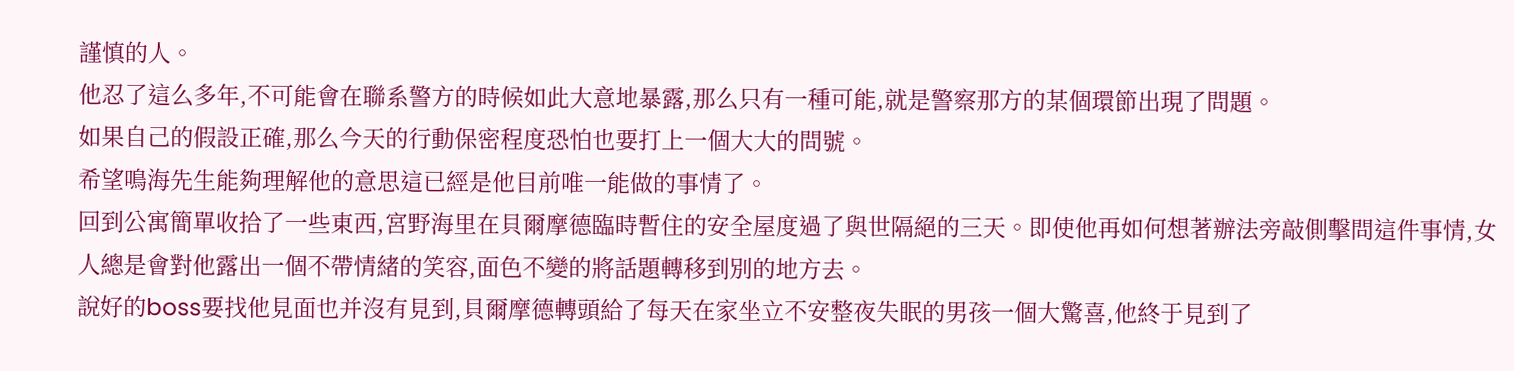謹慎的人。
他忍了這么多年,不可能會在聯系警方的時候如此大意地暴露,那么只有一種可能,就是警察那方的某個環節出現了問題。
如果自己的假設正確,那么今天的行動保密程度恐怕也要打上一個大大的問號。
希望鳴海先生能夠理解他的意思這已經是他目前唯一能做的事情了。
回到公寓簡單收拾了一些東西,宮野海里在貝爾摩德臨時暫住的安全屋度過了與世隔絕的三天。即使他再如何想著辦法旁敲側擊問這件事情,女人總是會對他露出一個不帶情緒的笑容,面色不變的將話題轉移到別的地方去。
說好的boss要找他見面也并沒有見到,貝爾摩德轉頭給了每天在家坐立不安整夜失眠的男孩一個大驚喜,他終于見到了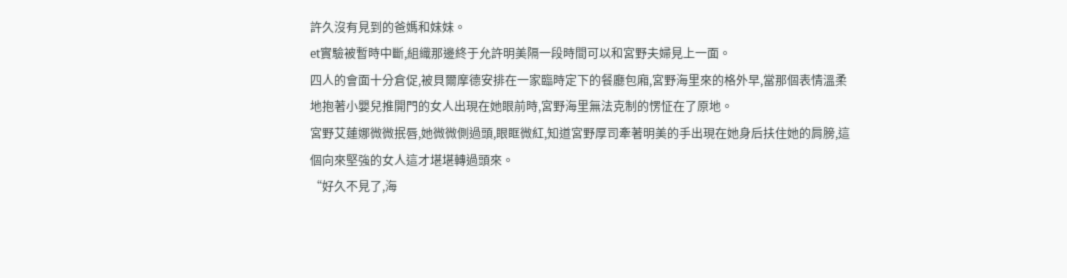許久沒有見到的爸媽和妹妹。
et實驗被暫時中斷,組織那邊終于允許明美隔一段時間可以和宮野夫婦見上一面。
四人的會面十分倉促,被貝爾摩德安排在一家臨時定下的餐廳包廂,宮野海里來的格外早,當那個表情溫柔地抱著小嬰兒推開門的女人出現在她眼前時,宮野海里無法克制的愣怔在了原地。
宮野艾蓮娜微微抿唇,她微微側過頭,眼眶微紅,知道宮野厚司牽著明美的手出現在她身后扶住她的肩膀,這個向來堅強的女人這才堪堪轉過頭來。
“好久不見了,海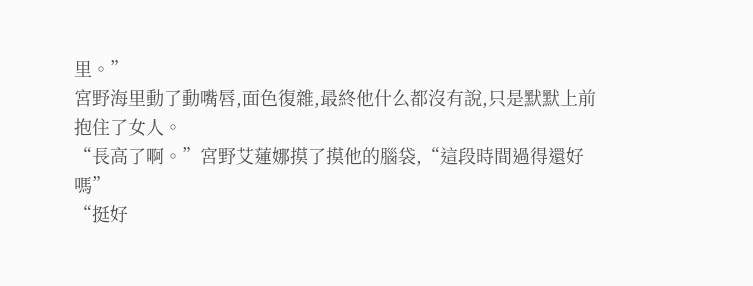里。”
宮野海里動了動嘴唇,面色復雜,最終他什么都沒有說,只是默默上前抱住了女人。
“長高了啊。”宮野艾蓮娜摸了摸他的腦袋,“這段時間過得還好嗎”
“挺好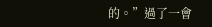的。”過了一會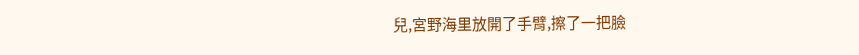兒,宮野海里放開了手臂,擦了一把臉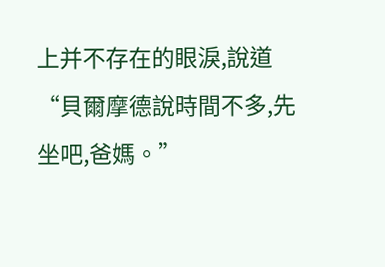上并不存在的眼淚,說道“貝爾摩德說時間不多,先坐吧,爸媽。”